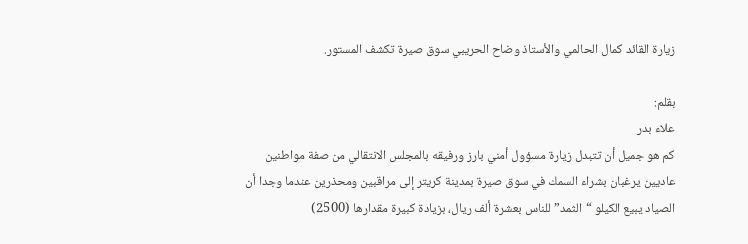زيارة القائد كمال الحالمي والأستاذ وضاح الحريبي سوق صيرة تكشف المستور.

بقلم:
علاء بدر
كم هو جميل أن تتبدل زيارة مسؤول أمني بارز ورفيقه بالمجلس الانتقالي من صفة مواطنين عاديين يرغبان بشراء السمك في سوق صيرة بمدينة كريتر إلى مراقبين ومحذرين عندما وجدا أن الصياد يبيع الكيلو “الثمد” للناس بعشرة ألف ريال، بزيادة كبيرة مقدارها (2500)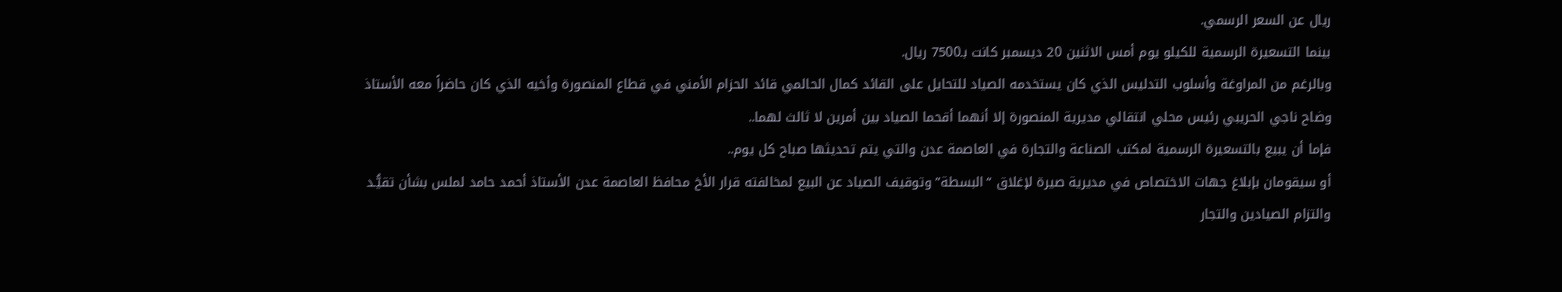ريال عن السعر الرسمي.
بينما التسعيرة الرسمية للكيلو يوم أمس الاثنين 20 ديسمبر كانت بـ7500 ريال.
وبالرغم من المراوغة وأسلوب التدليس الذي كان يستخدمه الصياد للتحايل على القائد كمال الحالمي قائد الحزام الأمني في قطاع المنصورة وأخيه الذي كان حاضراً معه الأستاذ وضاح ناجي الحريبي رئيس محلي انتقالي مديرية المنصورة إلا أنهما أقحما الصياد بين أمرين لا ثالث لهما..
فإما أن يبيع بالتسعيرة الرسمية لمكتب الصناعة والتجارة في العاصمة عدن والتي يتم تحديثها صباح كل يوم..
أو سيقومان بإبلاغ جهات الاختصاص في مديرية صيرة لإغلاق “البسطة” وتوقيف الصياد عن البيع لمخالفته قرار الأخ محافظ العاصمة عدن الأستاذ أحمد حامد لملس بشأن تقيُّـد والتزام الصيادين والتجار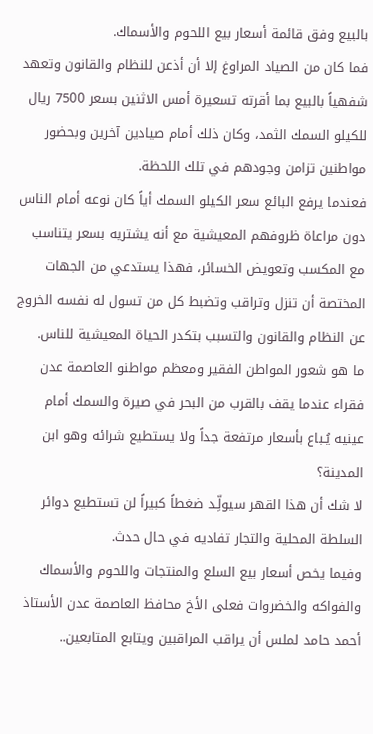بالبيع وفق قائمة أسعار بيع اللحوم والأسماك.
فما كان من الصياد المراوغ إلا أن أذعن للنظام والقانون وتعهد شفهياً بالبيع بما أقرته تسعيرة أمس الاثنين بسعر 7500 ريال للكيلو السمك الثمد، وكان ذلك أمام صيادين آخرين وبحضور مواطنين تزامن وجودهم في تلك اللحظة.
فعندما يرفع البائع سعر الكيلو السمك أياً كان نوعه أمام الناس دون مراعاة ظروفهم المعيشية مع أنه يشتريه بسعر يتناسب مع المكسب وتعويض الخسائر، فهذا يستدعي من الجهات المختصة أن تنزل وتراقب وتضبط كل من تسول له نفسه الخروج عن النظام والقانون والتسبب بتكدر الحياة المعيشية للناس.
ما هو شعور المواطن الفقير ومعظم مواطنو العاصمة عدن فقراء عندما يقف بالقرب من البحر في صيرة والسمك أمام عينيه يُـباع بأسعار مرتفعة جداً ولا يستطيع شرائه وهو ابن المدينة؟
لا شك أن هذا القهر سيولِّـد ضغطاً كبيراً لن تستطيع دوائر السلطة المحلية والتجار تفاديه في حال حدث.
وفيما يخص أسعار بيع السلع والمنتجات واللحوم والأسماك والفواكه والخضروات فعلى الأخ محافظ العاصمة عدن الأستاذ أحمد حامد لملس أن يراقب المراقبين ويتابع المتابعين..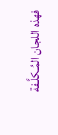فهذه اللجان المُـكلَّـفة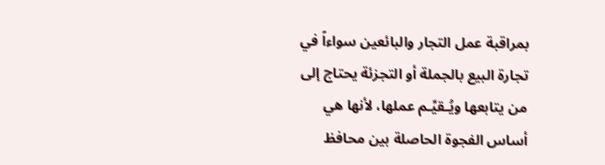بمراقبة عمل التجار والبائعين سواءاً في تجارة البيع بالجملة أو التجزئة يحتاج إلى من يتابعها ويُـقيِّـم عملها، لأنها هي أساس الفجوة الحاصلة بين محافظ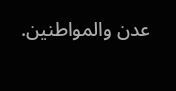عدن والمواطنين.